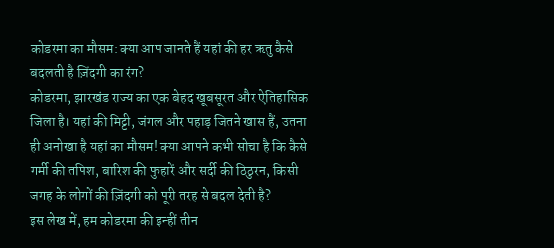कोडरमा का मौसम: क्या आप जानते हैं यहां की हर ऋतु कैसे बदलती है ज़िंदगी का रंग?
कोडरमा, झारखंड राज्य का एक बेहद खूबसूरत और ऐतिहासिक जिला है। यहां की मिट्टी, जंगल और पहाड़ जितने खास हैं, उतना ही अनोखा है यहां का मौसम! क्या आपने कभी सोचा है कि कैसे गर्मी की तपिश, बारिश की फुहारें और सर्दी की ठिठुरन, किसी जगह के लोगों की ज़िंदगी को पूरी तरह से बदल देती है?
इस लेख में, हम कोडरमा की इन्हीं तीन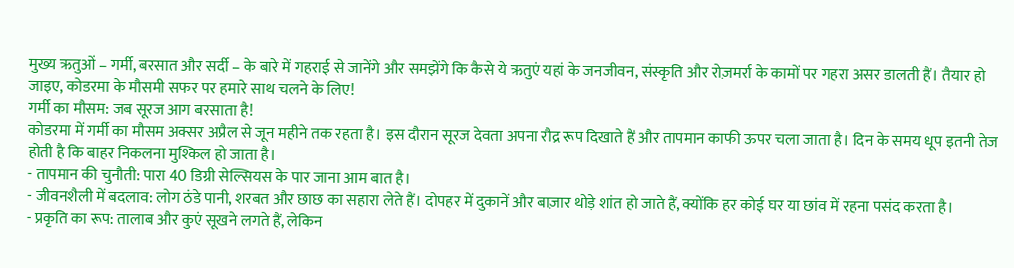मुख्य ऋतुओं – गर्मी, बरसात और सर्दी – के बारे में गहराई से जानेंगे और समझेंगे कि कैसे ये ऋतुएं यहां के जनजीवन, संस्कृति और रोज़मर्रा के कामों पर गहरा असर डालती हैं। तैयार हो जाइए, कोडरमा के मौसमी सफर पर हमारे साथ चलने के लिए!
गर्मी का मौसम: जब सूरज आग बरसाता है!
कोडरमा में गर्मी का मौसम अक्सर अप्रैल से जून महीने तक रहता है। इस दौरान सूरज देवता अपना रौद्र रूप दिखाते हैं और तापमान काफी ऊपर चला जाता है। दिन के समय धूप इतनी तेज होती है कि बाहर निकलना मुश्किल हो जाता है।
- तापमान की चुनौती: पारा 40 डिग्री सेल्सियस के पार जाना आम बात है।
- जीवनशैली में बदलाव: लोग ठंडे पानी, शरबत और छाछ का सहारा लेते हैं। दोपहर में दुकानें और बाज़ार थोड़े शांत हो जाते हैं, क्योंकि हर कोई घर या छांव में रहना पसंद करता है।
- प्रकृति का रूप: तालाब और कुएं सूखने लगते हैं, लेकिन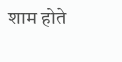शाम होते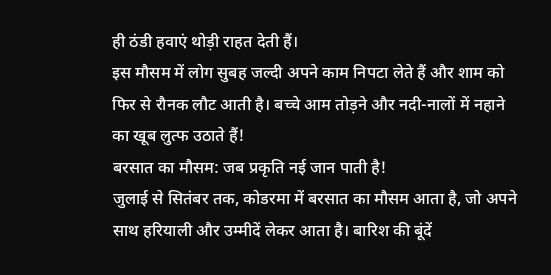ही ठंडी हवाएं थोड़ी राहत देती हैं।
इस मौसम में लोग सुबह जल्दी अपने काम निपटा लेते हैं और शाम को फिर से रौनक लौट आती है। बच्चे आम तोड़ने और नदी-नालों में नहाने का खूब लुत्फ उठाते हैं!
बरसात का मौसम: जब प्रकृति नई जान पाती है!
जुलाई से सितंबर तक, कोडरमा में बरसात का मौसम आता है, जो अपने साथ हरियाली और उम्मीदें लेकर आता है। बारिश की बूंदें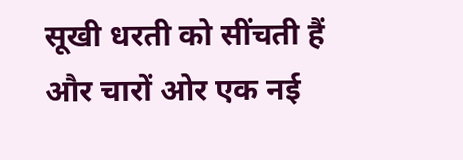सूखी धरती को सींचती हैं और चारों ओर एक नई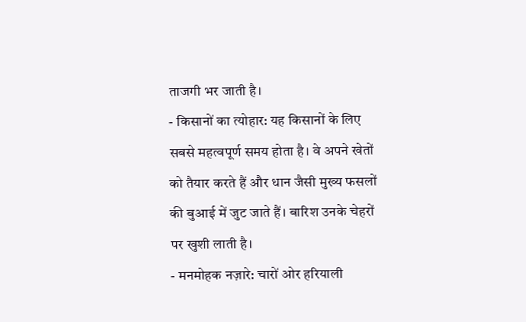ताजगी भर जाती है।
- किसानों का त्योहार: यह किसानों के लिए सबसे महत्वपूर्ण समय होता है। वे अपने खेतों को तैयार करते हैं और धान जैसी मुख्य फसलों की बुआई में जुट जाते हैं। बारिश उनके चेहरों पर खुशी लाती है।
- मनमोहक नज़ारे: चारों ओर हरियाली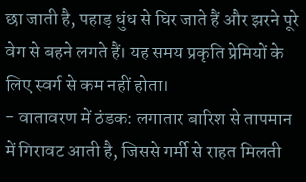छा जाती है, पहाड़ धुंध से घिर जाते हैं और झरने पूरे वेग से बहने लगते हैं। यह समय प्रकृति प्रेमियों के लिए स्वर्ग से कम नहीं होता।
- वातावरण में ठंडक: लगातार बारिश से तापमान में गिरावट आती है, जिससे गर्मी से राहत मिलती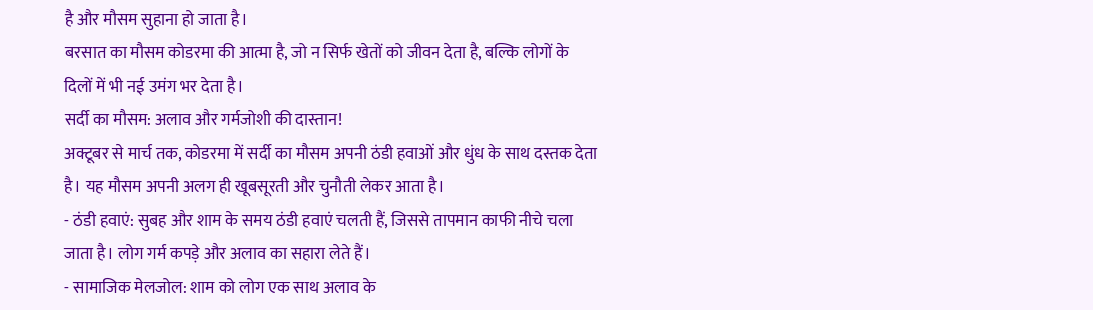है और मौसम सुहाना हो जाता है।
बरसात का मौसम कोडरमा की आत्मा है, जो न सिर्फ खेतों को जीवन देता है, बल्कि लोगों के दिलों में भी नई उमंग भर देता है।
सर्दी का मौसम: अलाव और गर्मजोशी की दास्तान!
अक्टूबर से मार्च तक, कोडरमा में सर्दी का मौसम अपनी ठंडी हवाओं और धुंध के साथ दस्तक देता है। यह मौसम अपनी अलग ही खूबसूरती और चुनौती लेकर आता है।
- ठंडी हवाएं: सुबह और शाम के समय ठंडी हवाएं चलती हैं, जिससे तापमान काफी नीचे चला जाता है। लोग गर्म कपड़े और अलाव का सहारा लेते हैं।
- सामाजिक मेलजोल: शाम को लोग एक साथ अलाव के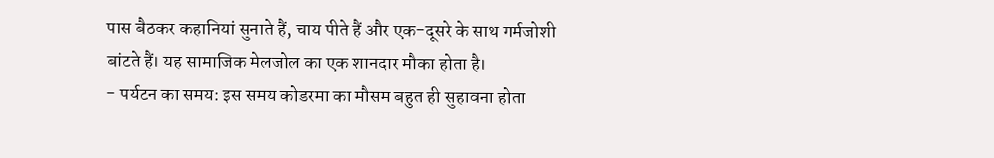पास बैठकर कहानियां सुनाते हैं, चाय पीते हैं और एक-दूसरे के साथ गर्मजोशी बांटते हैं। यह सामाजिक मेलजोल का एक शानदार मौका होता है।
- पर्यटन का समय: इस समय कोडरमा का मौसम बहुत ही सुहावना होता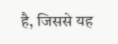है, जिससे यह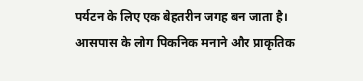पर्यटन के लिए एक बेहतरीन जगह बन जाता है। आसपास के लोग पिकनिक मनाने और प्राकृतिक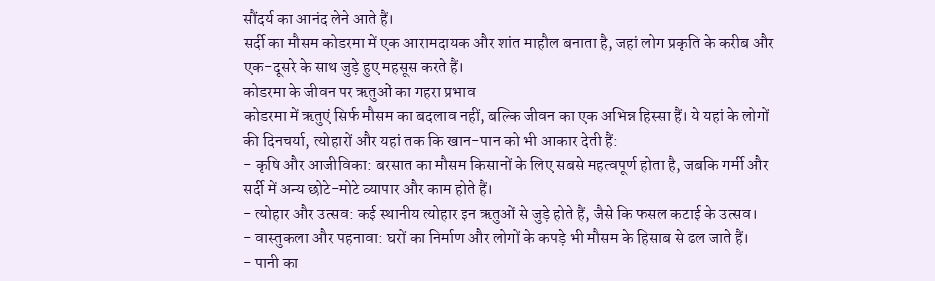सौंदर्य का आनंद लेने आते हैं।
सर्दी का मौसम कोडरमा में एक आरामदायक और शांत माहौल बनाता है, जहां लोग प्रकृति के करीब और एक-दूसरे के साथ जुड़े हुए महसूस करते हैं।
कोडरमा के जीवन पर ऋतुओं का गहरा प्रभाव
कोडरमा में ऋतुएं सिर्फ मौसम का बदलाव नहीं, बल्कि जीवन का एक अभिन्न हिस्सा हैं। ये यहां के लोगों की दिनचर्या, त्योहारों और यहां तक कि खान-पान को भी आकार देती हैं:
- कृषि और आजीविका: बरसात का मौसम किसानों के लिए सबसे महत्वपूर्ण होता है, जबकि गर्मी और सर्दी में अन्य छोटे-मोटे व्यापार और काम होते हैं।
- त्योहार और उत्सव: कई स्थानीय त्योहार इन ऋतुओं से जुड़े होते हैं, जैसे कि फसल कटाई के उत्सव।
- वास्तुकला और पहनावा: घरों का निर्माण और लोगों के कपड़े भी मौसम के हिसाब से ढल जाते हैं।
- पानी का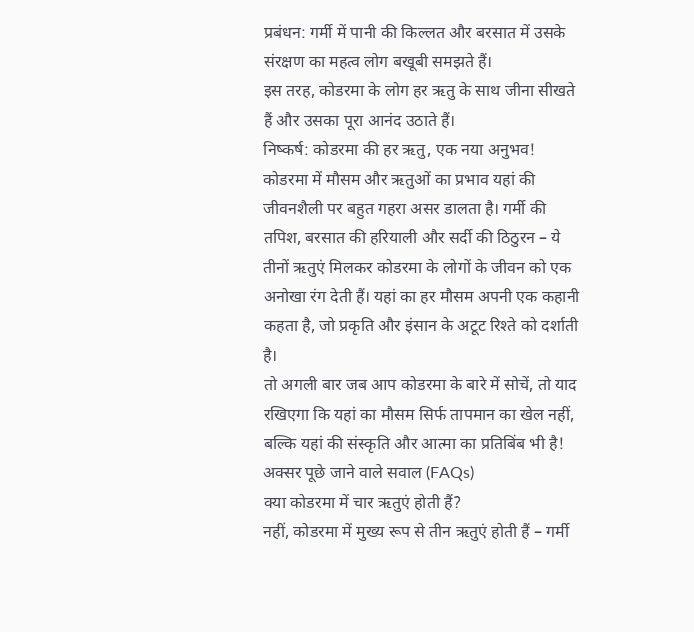प्रबंधन: गर्मी में पानी की किल्लत और बरसात में उसके संरक्षण का महत्व लोग बखूबी समझते हैं।
इस तरह, कोडरमा के लोग हर ऋतु के साथ जीना सीखते हैं और उसका पूरा आनंद उठाते हैं।
निष्कर्ष: कोडरमा की हर ऋतु, एक नया अनुभव!
कोडरमा में मौसम और ऋतुओं का प्रभाव यहां की जीवनशैली पर बहुत गहरा असर डालता है। गर्मी की तपिश, बरसात की हरियाली और सर्दी की ठिठुरन – ये तीनों ऋतुएं मिलकर कोडरमा के लोगों के जीवन को एक अनोखा रंग देती हैं। यहां का हर मौसम अपनी एक कहानी कहता है, जो प्रकृति और इंसान के अटूट रिश्ते को दर्शाती है।
तो अगली बार जब आप कोडरमा के बारे में सोचें, तो याद रखिएगा कि यहां का मौसम सिर्फ तापमान का खेल नहीं, बल्कि यहां की संस्कृति और आत्मा का प्रतिबिंब भी है!
अक्सर पूछे जाने वाले सवाल (FAQs)
क्या कोडरमा में चार ऋतुएं होती हैं?
नहीं, कोडरमा में मुख्य रूप से तीन ऋतुएं होती हैं – गर्मी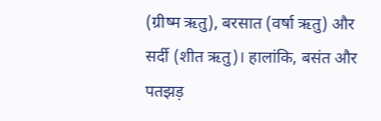(ग्रीष्म ऋतु), बरसात (वर्षा ऋतु) और सर्दी (शीत ऋतु)। हालांकि, बसंत और पतझड़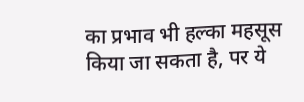का प्रभाव भी हल्का महसूस किया जा सकता है, पर ये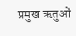प्रमुख ऋतुओं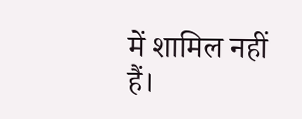में शामिल नहीं हैं।